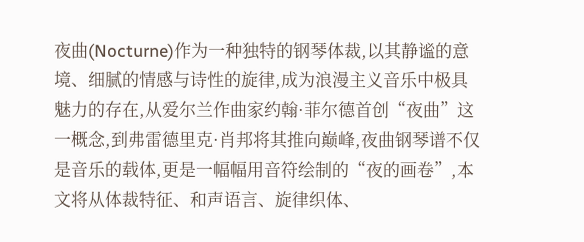夜曲(Nocturne)作为一种独特的钢琴体裁,以其静谧的意境、细腻的情感与诗性的旋律,成为浪漫主义音乐中极具魅力的存在,从爱尔兰作曲家约翰·菲尔德首创“夜曲”这一概念,到弗雷德里克·肖邦将其推向巅峰,夜曲钢琴谱不仅是音乐的载体,更是一幅幅用音符绘制的“夜的画卷”,本文将从体裁特征、和声语言、旋律织体、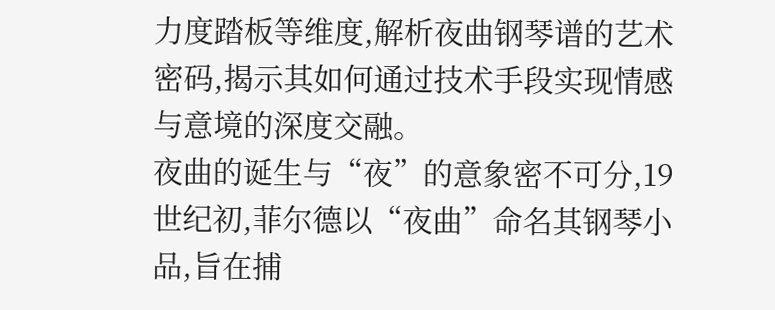力度踏板等维度,解析夜曲钢琴谱的艺术密码,揭示其如何通过技术手段实现情感与意境的深度交融。
夜曲的诞生与“夜”的意象密不可分,19世纪初,菲尔德以“夜曲”命名其钢琴小品,旨在捕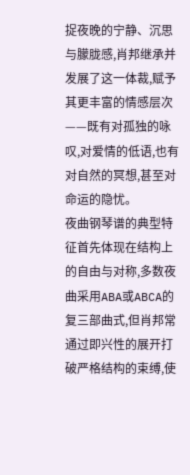捉夜晚的宁静、沉思与朦胧感,肖邦继承并发展了这一体裁,赋予其更丰富的情感层次——既有对孤独的咏叹,对爱情的低语,也有对自然的冥想,甚至对命运的隐忧。
夜曲钢琴谱的典型特征首先体现在结构上的自由与对称,多数夜曲采用ABA或ABCA的复三部曲式,但肖邦常通过即兴性的展开打破严格结构的束缚,使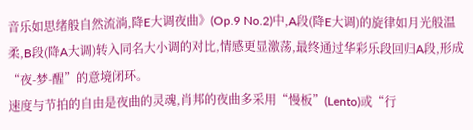音乐如思绪般自然流淌,降E大调夜曲》(Op.9 No.2)中,A段(降E大调)的旋律如月光般温柔,B段(降A大调)转入同名大小调的对比,情感更显激荡,最终通过华彩乐段回归A段,形成“夜-梦-醒”的意境闭环。
速度与节拍的自由是夜曲的灵魂,肖邦的夜曲多采用“慢板”(Lento)或“行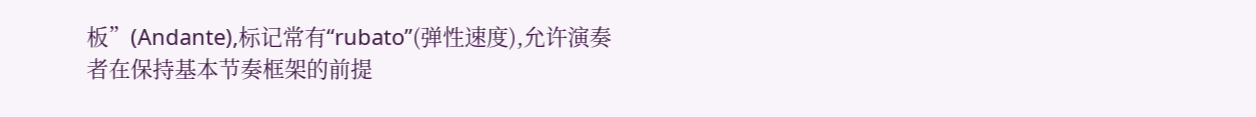板”(Andante),标记常有“rubato”(弹性速度),允许演奏者在保持基本节奏框架的前提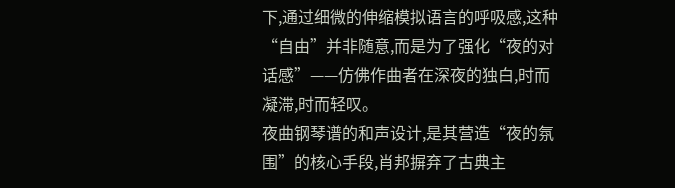下,通过细微的伸缩模拟语言的呼吸感,这种“自由”并非随意,而是为了强化“夜的对话感”——仿佛作曲者在深夜的独白,时而凝滞,时而轻叹。
夜曲钢琴谱的和声设计,是其营造“夜的氛围”的核心手段,肖邦摒弃了古典主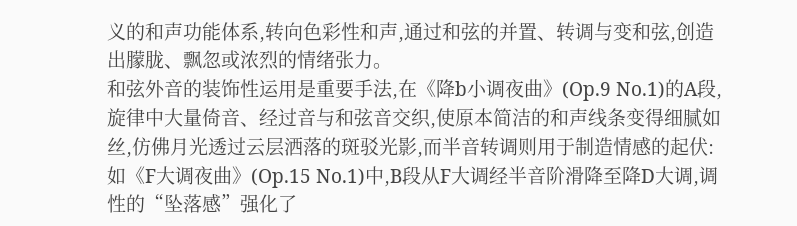义的和声功能体系,转向色彩性和声,通过和弦的并置、转调与变和弦,创造出朦胧、飘忽或浓烈的情绪张力。
和弦外音的装饰性运用是重要手法,在《降b小调夜曲》(Op.9 No.1)的A段,旋律中大量倚音、经过音与和弦音交织,使原本简洁的和声线条变得细腻如丝,仿佛月光透过云层洒落的斑驳光影,而半音转调则用于制造情感的起伏:如《F大调夜曲》(Op.15 No.1)中,B段从F大调经半音阶滑降至降D大调,调性的“坠落感”强化了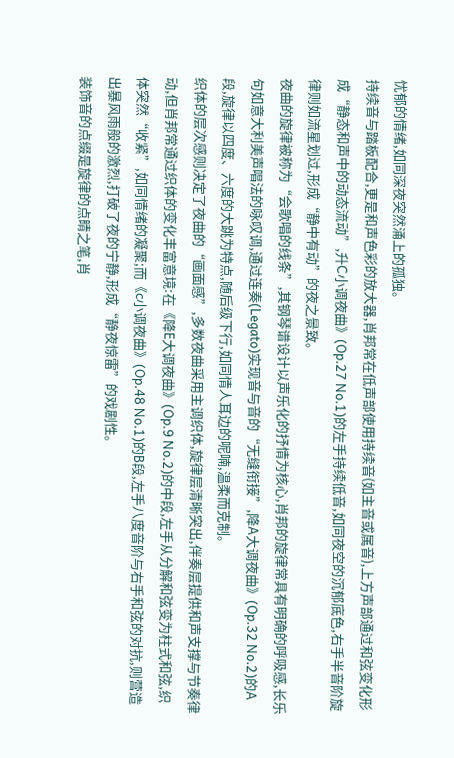忧郁的情绪,如同深夜突然涌上的孤独。
持续音与踏板配合,更是和声色彩的放大器,肖邦常在低声部使用持续音(如主音或属音),上方声部通过和弦变化形成“静态和声中的动态流动”,升C小调夜曲》(Op.27 No.1)的左手持续低音,如同夜空的沉郁底色,右手半音阶旋律则如流星划过,形成“静中有动”的夜之景致。
夜曲的旋律被称为“会歌唱的线条”,其钢琴谱设计以声乐化的抒情为核心,肖邦的旋律常具有明确的呼吸感,长乐句如意大利美声唱法的咏叹调,通过连奏(Legato)实现音与音的“无缝衔接”,降A大调夜曲》(Op.32 No.2)的A段,旋律以四度、六度的大跳为特点,随后级下行,如同情人耳边的呢喃,温柔而克制。
织体的层次感则决定了夜曲的“画面感”,多数夜曲采用主调织体,旋律层清晰突出,伴奏层提供和声支撑与节奏律动,但肖邦常通过织体的变化丰富意境:在《降E大调夜曲》(Op.9 No.2)的中段,左手从分解和弦变为柱式和弦,织体突然“收紧”,如同情绪的凝聚;而《c小调夜曲》(Op.48 No.1)的B段,左手八度音阶与右手和弦的对抗,则营造出暴风雨般的激烈,打破了夜的宁静,形成“静夜惊雷”的戏剧性。
装饰音的点缀是旋律的点睛之笔,肖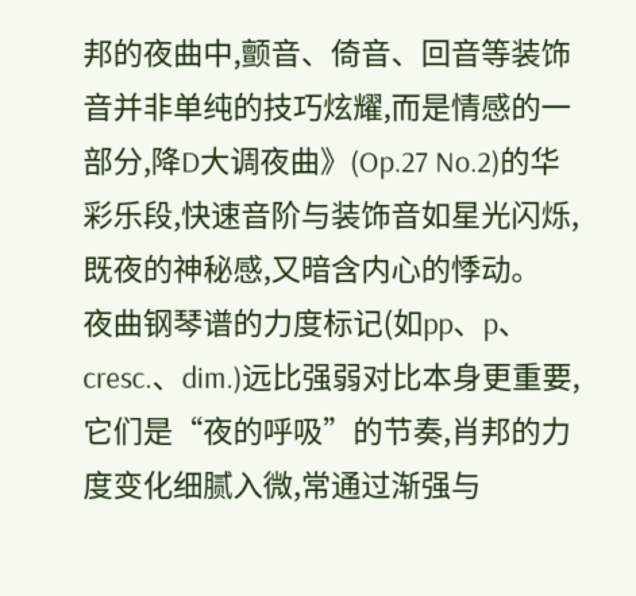邦的夜曲中,颤音、倚音、回音等装饰音并非单纯的技巧炫耀,而是情感的一部分,降D大调夜曲》(Op.27 No.2)的华彩乐段,快速音阶与装饰音如星光闪烁,既夜的神秘感,又暗含内心的悸动。
夜曲钢琴谱的力度标记(如pp、p、cresc.、dim.)远比强弱对比本身更重要,它们是“夜的呼吸”的节奏,肖邦的力度变化细腻入微,常通过渐强与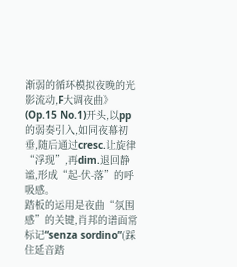渐弱的循环模拟夜晚的光影流动,F大调夜曲》(Op.15 No.1)开头,以pp的弱奏引入,如同夜幕初垂,随后通过cresc.让旋律“浮现”,再dim.退回静谧,形成“起-伏-落”的呼吸感。
踏板的运用是夜曲“氛围感”的关键,肖邦的谱面常标记“senza sordino”(踩住延音踏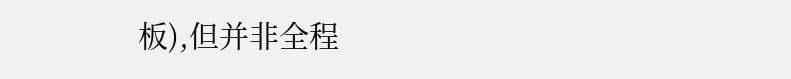板),但并非全程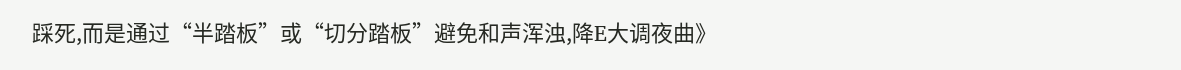踩死,而是通过“半踏板”或“切分踏板”避免和声浑浊,降E大调夜曲》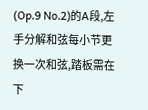(Op.9 No.2)的A段,左手分解和弦每小节更换一次和弦,踏板需在下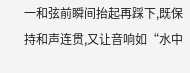一和弦前瞬间抬起再踩下,既保持和声连贯,又让音响如“水中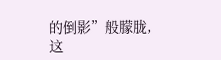的倒影”般朦胧,这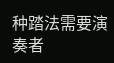种踏法需要演奏者